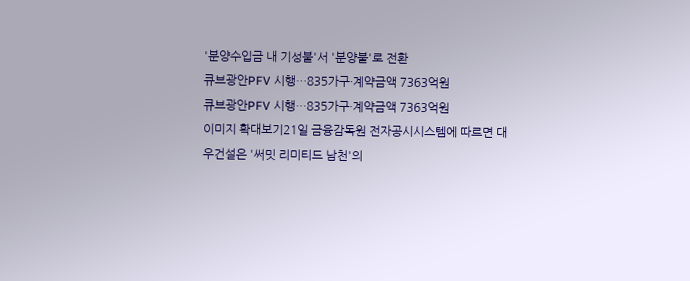'분양수입금 내 기성불'서 '분양불'로 전환
큐브광안PFV 시행…835가구·계약금액 7363억원
큐브광안PFV 시행…835가구·계약금액 7363억원
이미지 확대보기21일 금융감독원 전자공시시스템에 따르면 대우건설은 '써밋 리미티드 남천'의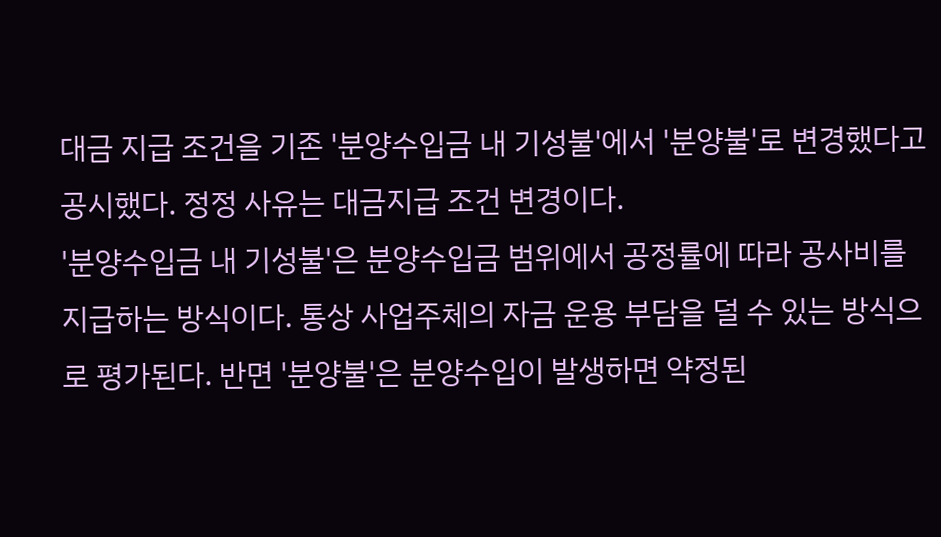대금 지급 조건을 기존 '분양수입금 내 기성불'에서 '분양불'로 변경했다고 공시했다. 정정 사유는 대금지급 조건 변경이다.
'분양수입금 내 기성불'은 분양수입금 범위에서 공정률에 따라 공사비를 지급하는 방식이다. 통상 사업주체의 자금 운용 부담을 덜 수 있는 방식으로 평가된다. 반면 '분양불'은 분양수입이 발생하면 약정된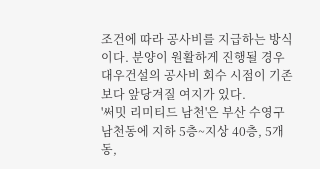조건에 따라 공사비를 지급하는 방식이다. 분양이 원활하게 진행될 경우 대우건설의 공사비 회수 시점이 기존보다 앞당겨질 여지가 있다.
'써밋 리미티드 남천'은 부산 수영구 남천동에 지하 5층~지상 40층, 5개 동,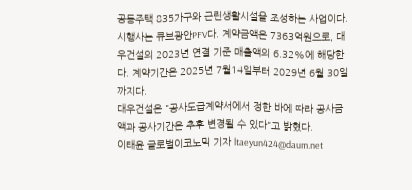공동주택 835가구와 근린생활시설을 조성하는 사업이다. 시행사는 큐브광안PFV다. 계약금액은 7363억원으로, 대우건설의 2023년 연결 기준 매출액의 6.32%에 해당한다. 계약기간은 2025년 7월14일부터 2029년 6월 30일까지다.
대우건설은 "공사도급계약서에서 정한 바에 따라 공사금액과 공사기간은 추후 변경될 수 있다"고 밝혔다.
이태윤 글로벌이코노믹 기자 ltaeyun424@daum.net